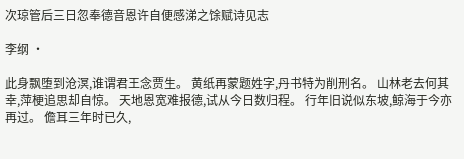次琼管后三日忽奉德音恩许自便感涕之馀赋诗见志

李纲 ·

此身飘堕到沧溟,谁谓君王念贾生。 黄纸再蒙题姓字,丹书特为削刑名。 山林老去何其幸,萍梗追思却自惊。 天地恩宽难报德,试从今日数归程。 行年旧说似东坡,鲸海于今亦再过。 儋耳三年时已久,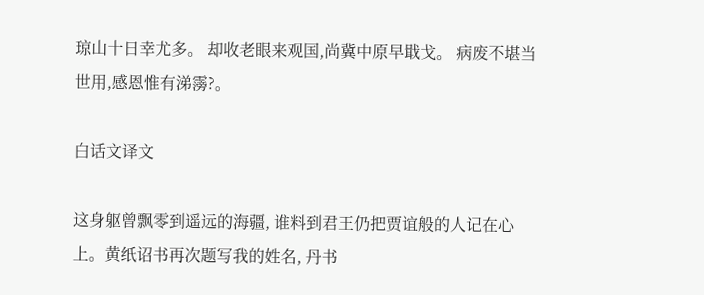琼山十日幸尤多。 却收老眼来观国,尚冀中原早戢戈。 病废不堪当世用,感恩惟有涕霶?。

白话文译文

这身躯曾飘零到遥远的海疆, 谁料到君王仍把贾谊般的人记在心上。黄纸诏书再次题写我的姓名, 丹书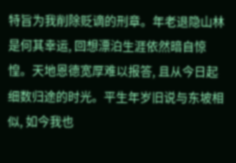特旨为我削除贬谪的刑章。年老退隐山林是何其幸运, 回想漂泊生涯依然暗自惊惶。天地恩德宽厚难以报答, 且从今日起细数归途的时光。平生年岁旧说与东坡相似, 如今我也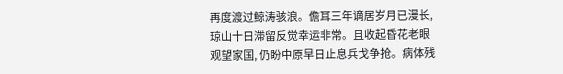再度渡过鲸涛骇浪。儋耳三年谪居岁月已漫长, 琼山十日滞留反觉幸运非常。且收起昏花老眼观望家国, 仍盼中原早日止息兵戈争抢。病体残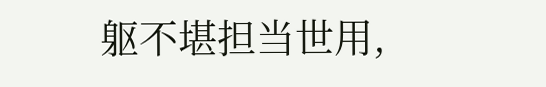躯不堪担当世用,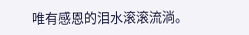唯有感恩的泪水滚滚流淌。